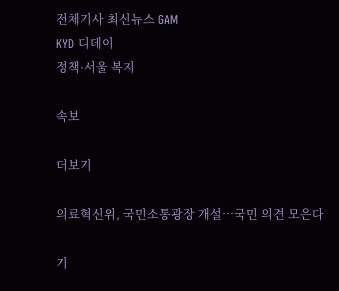전체기사 최신뉴스 GAM
KYD 디데이
정책·서울 복지

속보

더보기

의료혁신위, 국민소통광장 개설…국민 의견 모은다

기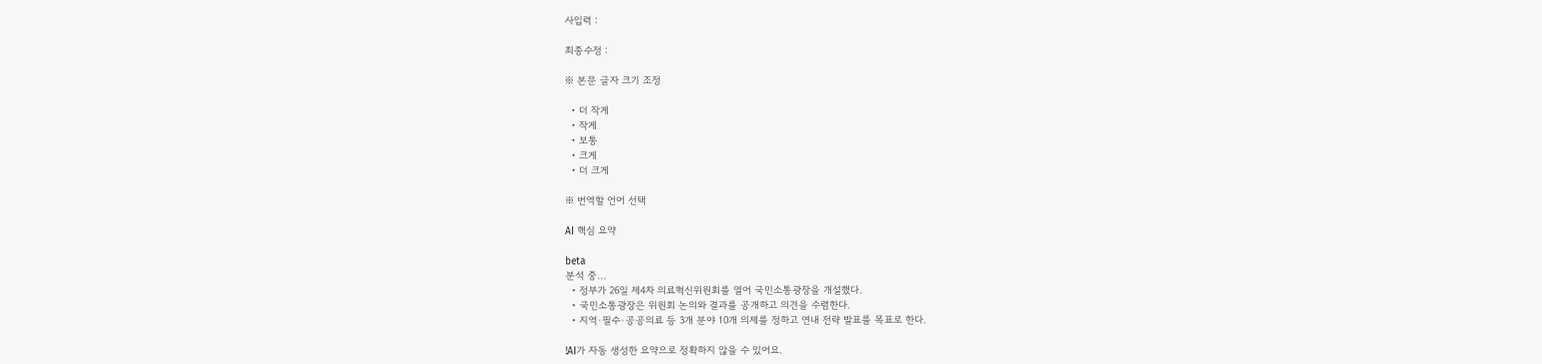사입력 :

최종수정 :

※ 본문 글자 크기 조정

  • 더 작게
  • 작게
  • 보통
  • 크게
  • 더 크게

※ 번역할 언어 선택

AI 핵심 요약

beta
분석 중...
  • 정부가 26일 제4차 의료혁신위원회를 열어 국민소통광장을 개설했다.
  • 국민소통광장은 위원회 논의와 결과를 공개하고 의견을 수렴한다.
  • 지역·필수·공공의료 등 3개 분야 10개 의제를 정하고 연내 전략 발표를 목표로 한다.

!AI가 자동 생성한 요약으로 정확하지 않을 수 있어요.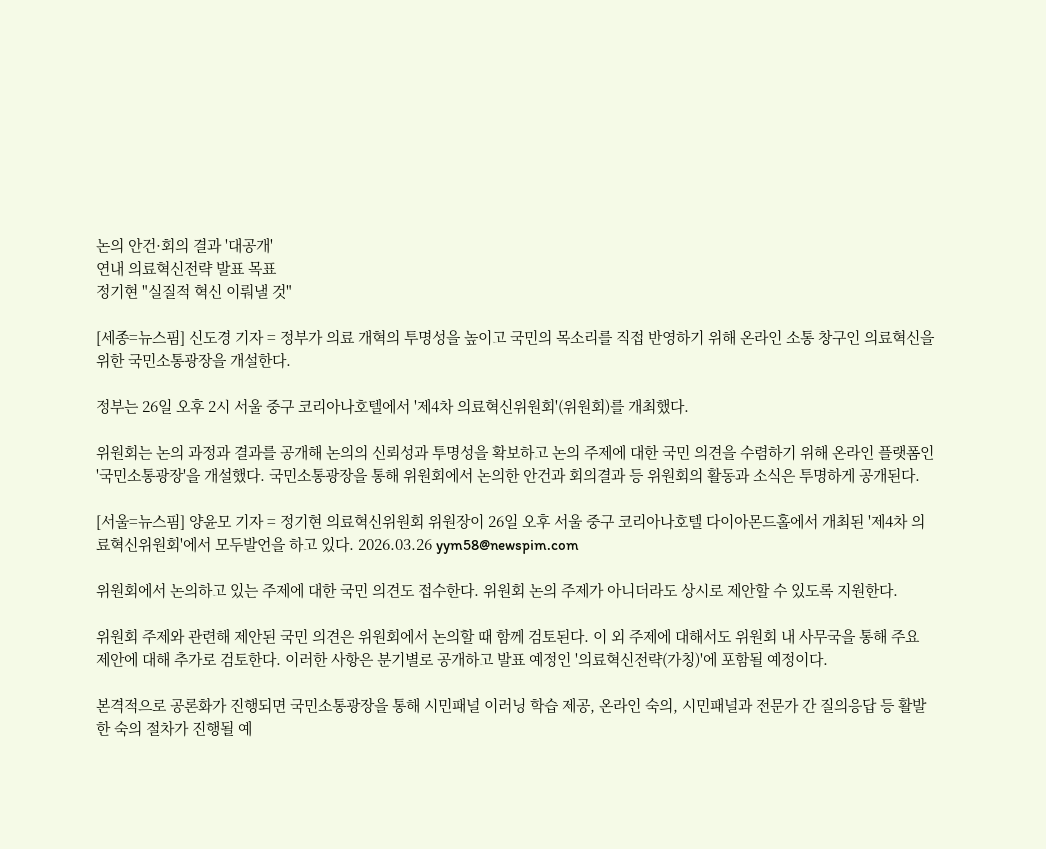논의 안건·회의 결과 '대공개'
연내 의료혁신전략 발표 목표
정기현 "실질적 혁신 이뤄낼 것"

[세종=뉴스핌] 신도경 기자 = 정부가 의료 개혁의 투명성을 높이고 국민의 목소리를 직접 반영하기 위해 온라인 소통 창구인 의료혁신을 위한 국민소통광장을 개설한다.

정부는 26일 오후 2시 서울 중구 코리아나호텔에서 '제4차 의료혁신위원회'(위원회)를 개최했다.

위원회는 논의 과정과 결과를 공개해 논의의 신뢰성과 투명성을 확보하고 논의 주제에 대한 국민 의견을 수렴하기 위해 온라인 플랫폼인 '국민소통광장'을 개설했다. 국민소통광장을 통해 위원회에서 논의한 안건과 회의결과 등 위원회의 활동과 소식은 투명하게 공개된다.

[서울=뉴스핌] 양윤모 기자 = 정기현 의료혁신위원회 위원장이 26일 오후 서울 중구 코리아나호텔 다이아몬드홀에서 개최된 '제4차 의료혁신위원회'에서 모두발언을 하고 있다. 2026.03.26 yym58@newspim.com

위원회에서 논의하고 있는 주제에 대한 국민 의견도 접수한다. 위원회 논의 주제가 아니더라도 상시로 제안할 수 있도록 지원한다.

위원회 주제와 관련해 제안된 국민 의견은 위원회에서 논의할 때 함께 검토된다. 이 외 주제에 대해서도 위원회 내 사무국을 통해 주요 제안에 대해 추가로 검토한다. 이러한 사항은 분기별로 공개하고 발표 예정인 '의료혁신전략(가칭)'에 포함될 예정이다.

본격적으로 공론화가 진행되면 국민소통광장을 통해 시민패널 이러닝 학습 제공, 온라인 숙의, 시민패널과 전문가 간 질의응답 등 활발한 숙의 절차가 진행될 예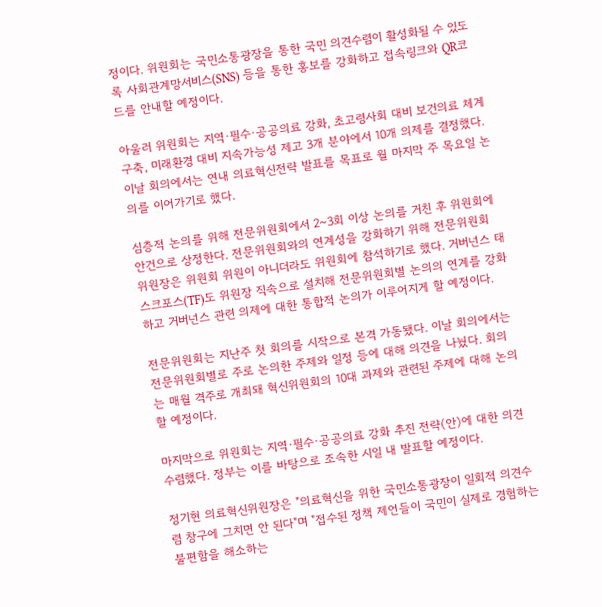정이다. 위원회는 국민소통광장을 통한 국민 의견수렴이 활성화될 수 있도록 사회관계망서비스(SNS) 등을 통한 홍보를 강화하고 접속링크와 QR코드를 안내할 예정이다.

아울러 위원회는 지역·필수·공공의료 강화, 초고령사회 대비 보건의료 체계 구축, 미래환경 대비 지속가능성 제고 3개 분야에서 10개 의제를 결정했다. 이날 회의에서는 연내 의료혁신전략 발표를 목표로 월 마지막 주 목요일 논의를 이어가기로 했다.

심층적 논의를 위해 전문위원회에서 2~3회 이상 논의를 거친 후 위원회에 안건으로 상정한다. 전문위원회와의 연계성을 강화하기 위해 전문위원회 위원장은 위원회 위원이 아니더라도 위원회에 참석하기로 했다. 거버넌스 태스크포스(TF)도 위원장 직속으로 설치해 전문위원회별 논의의 연계를 강화하고 거버넌스 관련 의제에 대한 통합적 논의가 이루어지게 할 예정이다.

전문위원회는 지난주 첫 회의를 시작으로 본격 가동됐다. 이날 회의에서는 전문위원회별로 주로 논의한 주제와 일정 등에 대해 의견을 나눴다. 회의는 매월 격주로 개최돼 혁신위원회의 10대 과제와 관련된 주제에 대해 논의할 예정이다.

마지막으로 위원회는 지역·필수·공공의료 강화 추진 전략(안)에 대한 의견 수렴했다. 정부는 이를 바탕으로 조속한 시일 내 발표할 예정이다.

정기현 의료혁신위원장은 "의료혁신을 위한 국민소통광장이 일회적 의견수렴 창구에 그치면 안 된다"며 "접수된 정책 제언들이 국민이 실제로 경험하는 불편함을 해소하는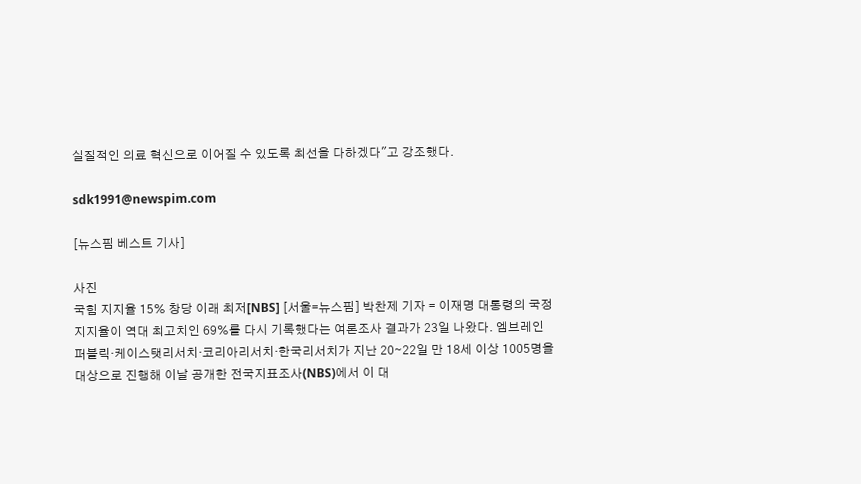실질적인 의료 혁신으로 이어질 수 있도록 최선을 다하겠다"고 강조했다.

sdk1991@newspim.com

[뉴스핌 베스트 기사]

사진
국힘 지지율 15% 창당 이래 최저[NBS] [서울=뉴스핌] 박찬제 기자 = 이재명 대통령의 국정 지지율이 역대 최고치인 69%를 다시 기록했다는 여론조사 결과가 23일 나왔다. 엠브레인퍼블릭·케이스탯리서치·코리아리서치·한국리서치가 지난 20∼22일 만 18세 이상 1005명을 대상으로 진행해 이날 공개한 전국지표조사(NBS)에서 이 대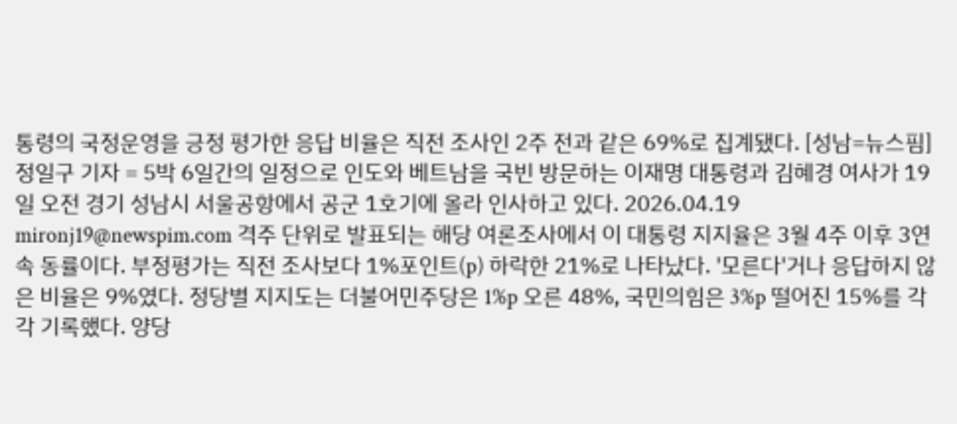통령의 국정운영을 긍정 평가한 응답 비율은 직전 조사인 2주 전과 같은 69%로 집계됐다. [성남=뉴스핌] 정일구 기자 = 5박 6일간의 일정으로 인도와 베트남을 국빈 방문하는 이재명 대통령과 김혜경 여사가 19일 오전 경기 성남시 서울공항에서 공군 1호기에 올라 인사하고 있다. 2026.04.19 mironj19@newspim.com 격주 단위로 발표되는 해당 여론조사에서 이 대통령 지지율은 3월 4주 이후 3연속 동률이다. 부정평가는 직전 조사보다 1%포인트(p) 하락한 21%로 나타났다. '모른다'거나 응답하지 않은 비율은 9%였다. 정당별 지지도는 더불어민주당은 1%p 오른 48%, 국민의힘은 3%p 떨어진 15%를 각각 기록했다. 양당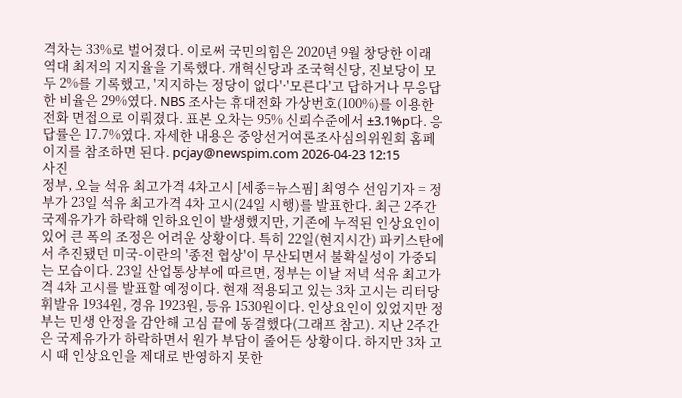격차는 33%로 벌어졌다. 이로써 국민의힘은 2020년 9월 창당한 이래 역대 최저의 지지율을 기록했다. 개혁신당과 조국혁신당, 진보당이 모두 2%를 기록했고, '지지하는 정당이 없다'·'모른다'고 답하거나 무응답한 비율은 29%였다. NBS 조사는 휴대전화 가상번호(100%)를 이용한 전화 면접으로 이뤄졌다. 표본 오차는 95% 신뢰수준에서 ±3.1%p다. 응답률은 17.7%였다. 자세한 내용은 중앙선거여론조사심의위원회 홈페이지를 참조하면 된다. pcjay@newspim.com 2026-04-23 12:15
사진
정부, 오늘 석유 최고가격 4차고시 [세종=뉴스핌] 최영수 선임기자 = 정부가 23일 석유 최고가격 4차 고시(24일 시행)를 발표한다. 최근 2주간 국제유가가 하락해 인하요인이 발생했지만, 기존에 누적된 인상요인이 있어 큰 폭의 조정은 어려운 상황이다. 특히 22일(현지시간) 파키스탄에서 추진됐던 미국-이란의 '종전 협상'이 무산되면서 불확실성이 가중되는 모습이다. 23일 산업통상부에 따르면, 정부는 이날 저녁 석유 최고가격 4차 고시를 발표할 예정이다. 현재 적용되고 있는 3차 고시는 리터당 휘발유 1934원, 경유 1923원, 등유 1530원이다. 인상요인이 있었지만 정부는 민생 안정을 감안해 고심 끝에 동결했다(그래프 참고). 지난 2주간은 국제유가가 하락하면서 원가 부담이 줄어든 상황이다. 하지만 3차 고시 때 인상요인을 제대로 반영하지 못한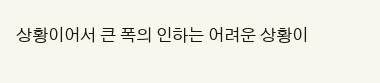상황이어서 큰 폭의 인하는 어려운 상황이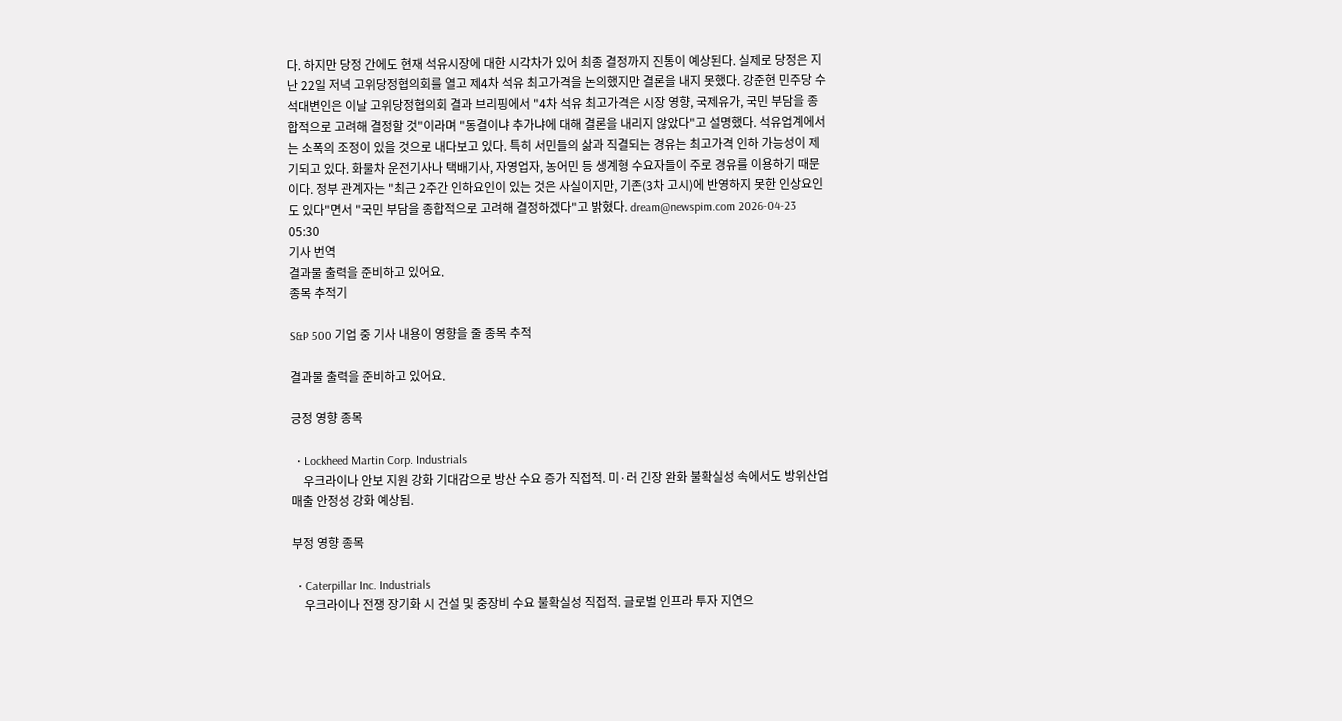다. 하지만 당정 간에도 현재 석유시장에 대한 시각차가 있어 최종 결정까지 진통이 예상된다. 실제로 당정은 지난 22일 저녁 고위당정협의회를 열고 제4차 석유 최고가격을 논의했지만 결론을 내지 못했다. 강준현 민주당 수석대변인은 이날 고위당정협의회 결과 브리핑에서 "4차 석유 최고가격은 시장 영향, 국제유가, 국민 부담을 종합적으로 고려해 결정할 것"이라며 "동결이냐 추가냐에 대해 결론을 내리지 않았다"고 설명했다. 석유업계에서는 소폭의 조정이 있을 것으로 내다보고 있다. 특히 서민들의 삶과 직결되는 경유는 최고가격 인하 가능성이 제기되고 있다. 화물차 운전기사나 택배기사, 자영업자, 농어민 등 생계형 수요자들이 주로 경유를 이용하기 때문이다. 정부 관계자는 "최근 2주간 인하요인이 있는 것은 사실이지만, 기존(3차 고시)에 반영하지 못한 인상요인도 있다"면서 "국민 부담을 종합적으로 고려해 결정하겠다"고 밝혔다. dream@newspim.com 2026-04-23 05:30
기사 번역
결과물 출력을 준비하고 있어요.
종목 추적기

S&P 500 기업 중 기사 내용이 영향을 줄 종목 추적

결과물 출력을 준비하고 있어요.

긍정 영향 종목

  • Lockheed Martin Corp. Industrials
    우크라이나 안보 지원 강화 기대감으로 방산 수요 증가 직접적. 미·러 긴장 완화 불확실성 속에서도 방위산업 매출 안정성 강화 예상됨.

부정 영향 종목

  • Caterpillar Inc. Industrials
    우크라이나 전쟁 장기화 시 건설 및 중장비 수요 불확실성 직접적. 글로벌 인프라 투자 지연으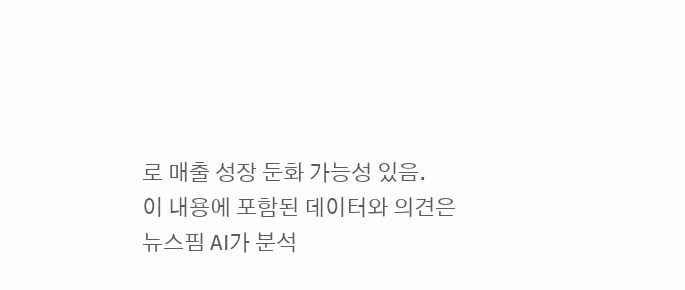로 매출 성장 둔화 가능성 있음.
이 내용에 포함된 데이터와 의견은 뉴스핌 AI가 분석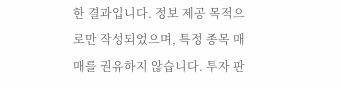한 결과입니다. 정보 제공 목적으로만 작성되었으며, 특정 종목 매매를 권유하지 않습니다. 투자 판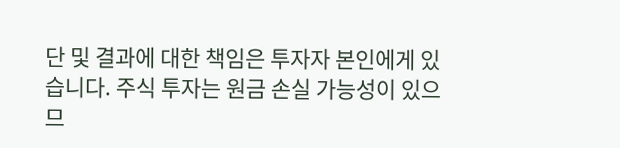단 및 결과에 대한 책임은 투자자 본인에게 있습니다. 주식 투자는 원금 손실 가능성이 있으므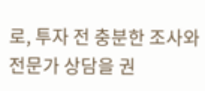로, 투자 전 충분한 조사와 전문가 상담을 권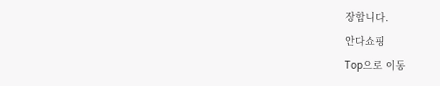장합니다.
안다쇼핑
Top으로 이동